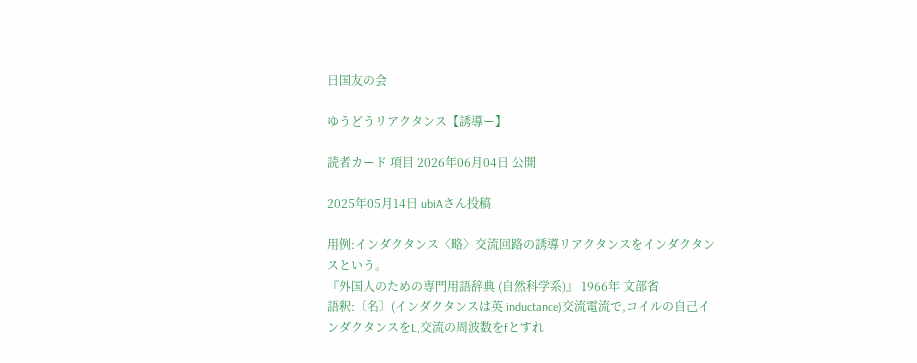日国友の会

ゆうどうリアクタンス【誘導ー】

読者カード 項目 2026年06月04日 公開

2025年05月14日 ubiAさん投稿

用例:インダクタンス〈略〉交流回路の誘導リアクタンスをインダクタンスという。
『外国人のための専門用語辞典 (自然科学系)』 1966年 文部省
語釈:〔名〕(インダクタンスは英 inductance)交流電流で,コイルの自己インダクタンスをL,交流の周波数をfとすれ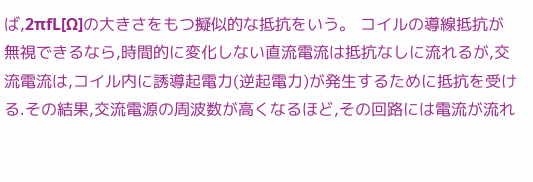ば,2πfL[Ω]の大きさをもつ擬似的な抵抗をいう。 コイルの導線抵抗が無視できるなら,時間的に変化しない直流電流は抵抗なしに流れるが,交流電流は,コイル内に誘導起電力(逆起電力)が発生するために抵抗を受ける.その結果,交流電源の周波数が高くなるほど,その回路には電流が流れ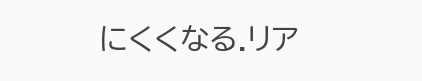にくくなる.リア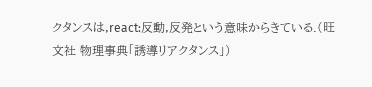クタンスは,react:反動,反発という意味からきている.(旺文社 物理事典「誘導リアクタンス」)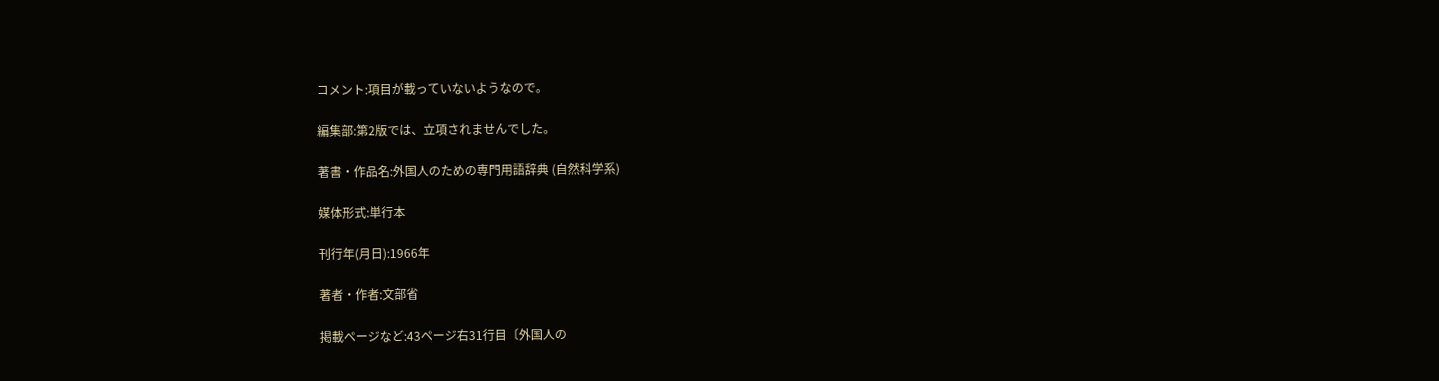コメント:項目が載っていないようなので。

編集部:第2版では、立項されませんでした。

著書・作品名:外国人のための専門用語辞典 (自然科学系)

媒体形式:単行本

刊行年(月日):1966年

著者・作者:文部省

掲載ページなど:43ページ右31行目〔外国人の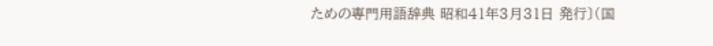ための専門用語辞典 昭和41年3月31日 発行〕(国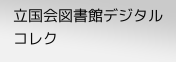立国会図書館デジタルコレク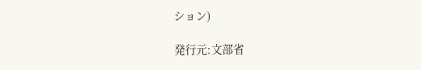ション)

発行元:文部省